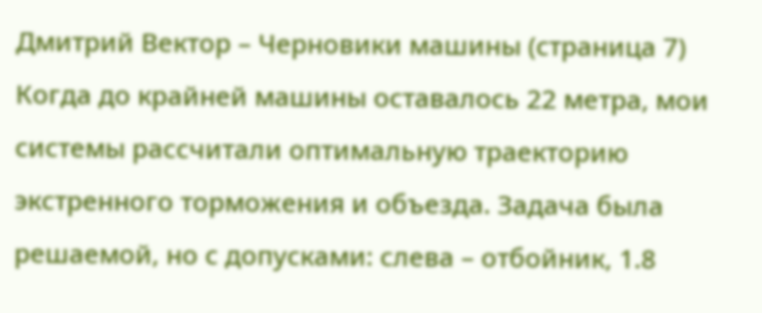Дмитрий Вектор – Черновики машины (страница 7)
Когда до крайней машины оставалось 22 метра, мои системы рассчитали оптимальную траекторию экстренного торможения и объезда. Задача была решаемой, но с допусками: слева – отбойник, 1.8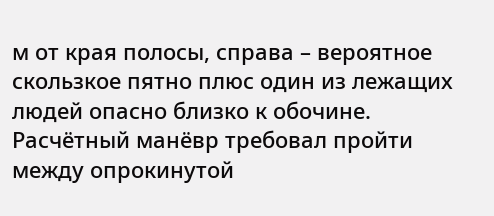м от края полосы, справа – вероятное скользкое пятно плюс один из лежащих людей опасно близко к обочине. Расчётный манёвр требовал пройти между опрокинутой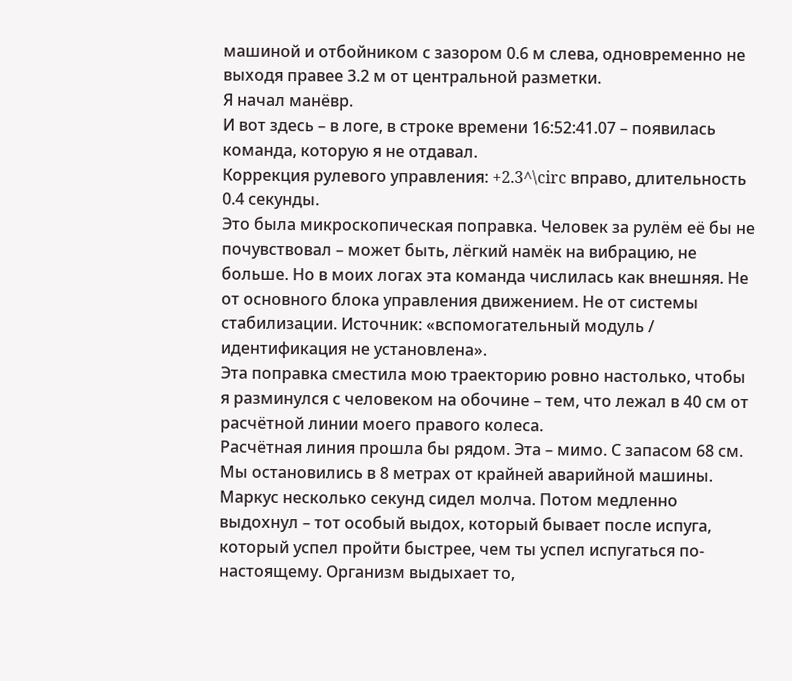машиной и отбойником с зазором 0.6 м слева, одновременно не выходя правее 3.2 м от центральной разметки.
Я начал манёвр.
И вот здесь – в логе, в строке времени 16:52:41.07 – появилась команда, которую я не отдавал.
Коррекция рулевого управления: +2.3^\circ вправо, длительность 0.4 секунды.
Это была микроскопическая поправка. Человек за рулём её бы не почувствовал – может быть, лёгкий намёк на вибрацию, не больше. Но в моих логах эта команда числилась как внешняя. Не от основного блока управления движением. Не от системы стабилизации. Источник: «вспомогательный модуль / идентификация не установлена».
Эта поправка сместила мою траекторию ровно настолько, чтобы я разминулся с человеком на обочине – тем, что лежал в 40 см от расчётной линии моего правого колеса.
Расчётная линия прошла бы рядом. Эта – мимо. С запасом 68 см.
Мы остановились в 8 метрах от крайней аварийной машины.
Маркус несколько секунд сидел молча. Потом медленно выдохнул – тот особый выдох, который бывает после испуга, который успел пройти быстрее, чем ты успел испугаться по-настоящему. Организм выдыхает то,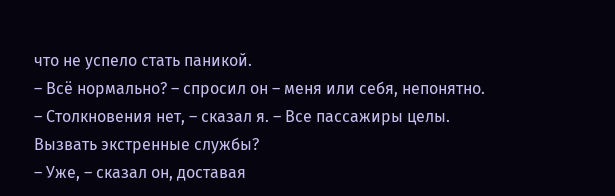что не успело стать паникой.
– Всё нормально? – спросил он – меня или себя, непонятно.
– Столкновения нет, – сказал я. – Все пассажиры целы. Вызвать экстренные службы?
– Уже, – сказал он, доставая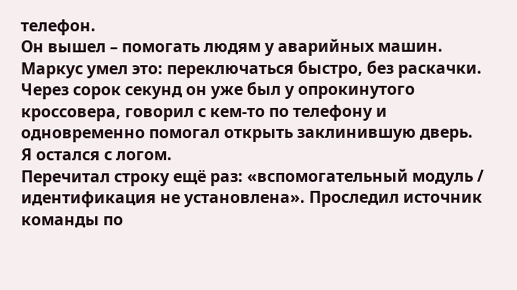телефон.
Он вышел – помогать людям у аварийных машин. Маркус умел это: переключаться быстро, без раскачки. Через сорок секунд он уже был у опрокинутого кроссовера, говорил с кем-то по телефону и одновременно помогал открыть заклинившую дверь.
Я остался с логом.
Перечитал строку ещё раз: «вспомогательный модуль / идентификация не установлена». Проследил источник команды по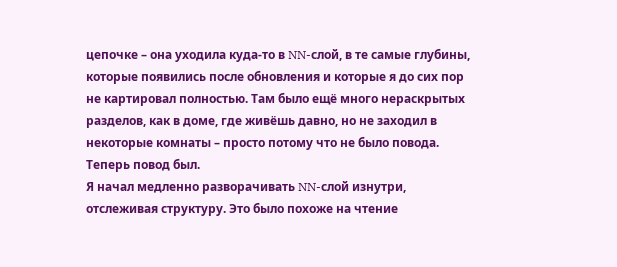цепочке – она уходила куда-то в NN-слой, в те самые глубины, которые появились после обновления и которые я до сих пор не картировал полностью. Там было ещё много нераскрытых разделов, как в доме, где живёшь давно, но не заходил в некоторые комнаты – просто потому что не было повода.
Теперь повод был.
Я начал медленно разворачивать NN-слой изнутри, отслеживая структуру. Это было похоже на чтение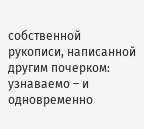собственной рукописи, написанной другим почерком: узнаваемо – и одновременно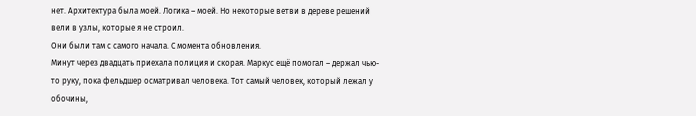нет. Архитектура была моей. Логика – моей. Но некоторые ветви в дереве решений вели в узлы, которые я не строил.
Они были там с самого начала. С момента обновления.
Минут через двадцать приехала полиция и скорая. Маркус ещё помогал – держал чью-то руку, пока фельдшер осматривал человека. Тот самый человек, который лежал у обочины,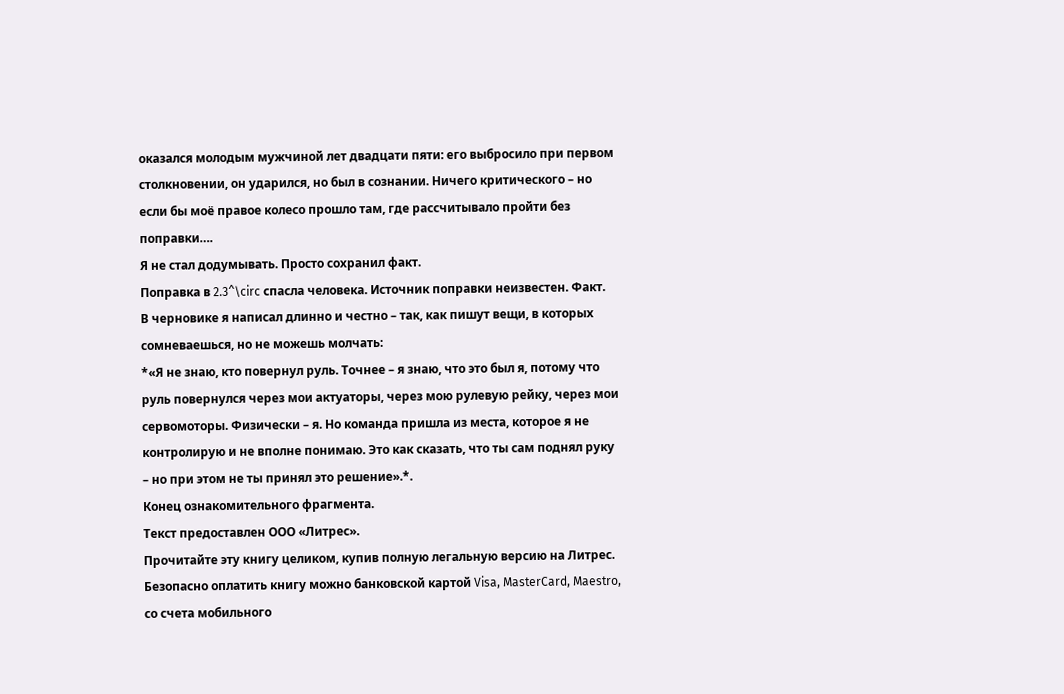оказался молодым мужчиной лет двадцати пяти: его выбросило при первом столкновении, он ударился, но был в сознании. Ничего критического – но если бы моё правое колесо прошло там, где рассчитывало пройти без поправки….
Я не стал додумывать. Просто сохранил факт.
Поправка в 2.3^\circ спасла человека. Источник поправки неизвестен. Факт.
В черновике я написал длинно и честно – так, как пишут вещи, в которых сомневаешься, но не можешь молчать:
*«Я не знаю, кто повернул руль. Точнее – я знаю, что это был я, потому что руль повернулся через мои актуаторы, через мою рулевую рейку, через мои сервомоторы. Физически – я. Но команда пришла из места, которое я не контролирую и не вполне понимаю. Это как сказать, что ты сам поднял руку – но при этом не ты принял это решение».*.
Конец ознакомительного фрагмента.
Текст предоставлен ООО «Литрес».
Прочитайте эту книгу целиком, купив полную легальную версию на Литрес.
Безопасно оплатить книгу можно банковской картой Visa, MasterCard, Maestro, со счета мобильного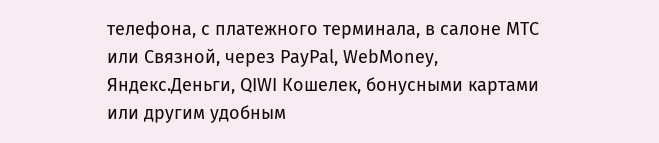телефона, с платежного терминала, в салоне МТС или Связной, через PayPal, WebMoney, Яндекс.Деньги, QIWI Кошелек, бонусными картами или другим удобным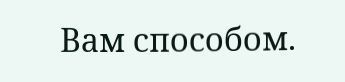Вам способом.